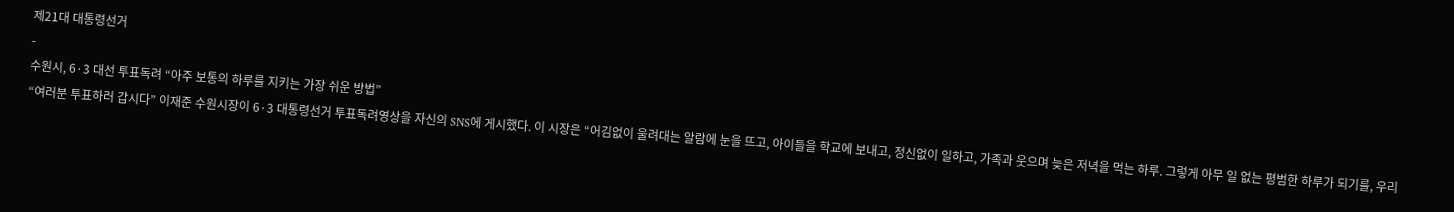제21대 대통령선거
-
수원시, 6·3 대선 투표독려 “아주 보통의 하루를 지키는 가장 쉬운 방법”
“여러분 투표하러 갑시다” 이재준 수원시장이 6·3 대통령선거 투표독려영상을 자신의 SNS에 게시했다. 이 시장은 “어김없이 울려대는 알람에 눈을 뜨고, 아이들을 학교에 보내고, 정신없이 일하고, 가족과 웃으며 늦은 저녁을 먹는 하루. 그렇게 아무 일 없는 평범한 하루가 되기를, 우리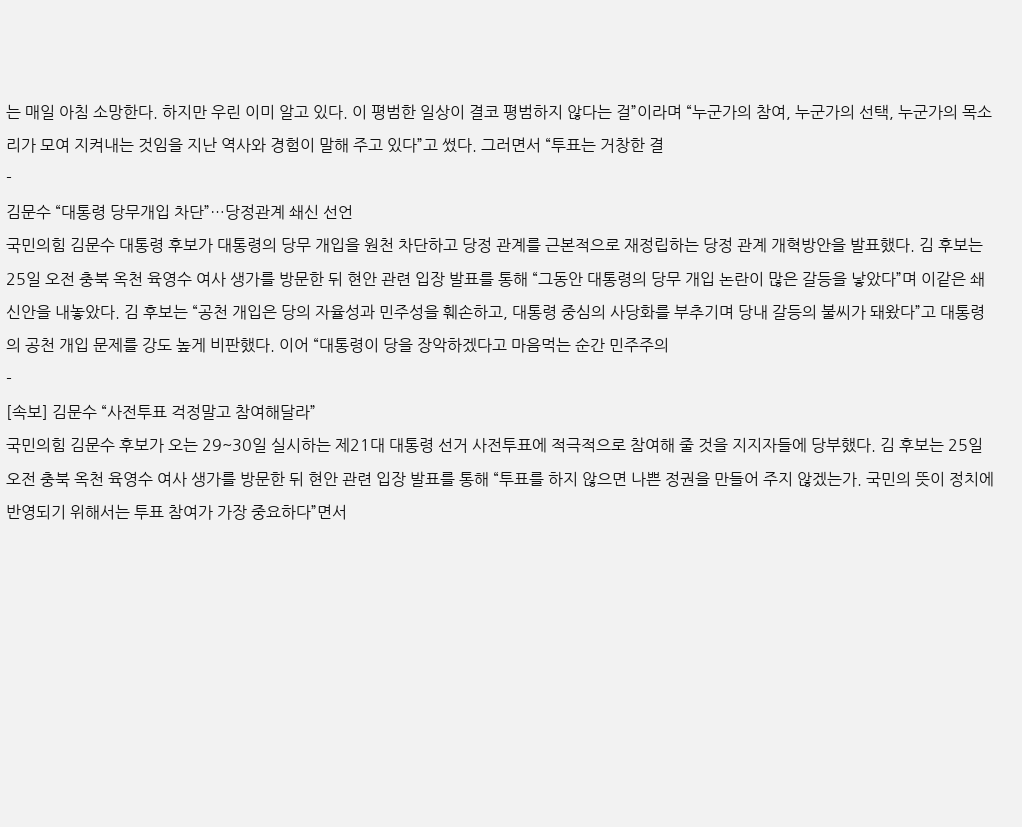는 매일 아침 소망한다. 하지만 우린 이미 알고 있다. 이 평범한 일상이 결코 평범하지 않다는 걸”이라며 “누군가의 참여, 누군가의 선택, 누군가의 목소리가 모여 지켜내는 것임을 지난 역사와 경험이 말해 주고 있다”고 썼다. 그러면서 “투표는 거창한 결
-
김문수 “대통령 당무개입 차단”…당정관계 쇄신 선언
국민의힘 김문수 대통령 후보가 대통령의 당무 개입을 원천 차단하고 당정 관계를 근본적으로 재정립하는 당정 관계 개혁방안을 발표했다. 김 후보는 25일 오전 충북 옥천 육영수 여사 생가를 방문한 뒤 현안 관련 입장 발표를 통해 “그동안 대통령의 당무 개입 논란이 많은 갈등을 낳았다”며 이같은 쇄신안을 내놓았다. 김 후보는 “공천 개입은 당의 자율성과 민주성을 훼손하고, 대통령 중심의 사당화를 부추기며 당내 갈등의 불씨가 돼왔다”고 대통령의 공천 개입 문제를 강도 높게 비판했다. 이어 “대통령이 당을 장악하겠다고 마음먹는 순간 민주주의
-
[속보] 김문수 “사전투표 걱정말고 참여해달라”
국민의힘 김문수 후보가 오는 29~30일 실시하는 제21대 대통령 선거 사전투표에 적극적으로 참여해 줄 것을 지지자들에 당부했다. 김 후보는 25일 오전 충북 옥천 육영수 여사 생가를 방문한 뒤 현안 관련 입장 발표를 통해 “투표를 하지 않으면 나쁜 정권을 만들어 주지 않겠는가. 국민의 뜻이 정치에 반영되기 위해서는 투표 참여가 가장 중요하다”면서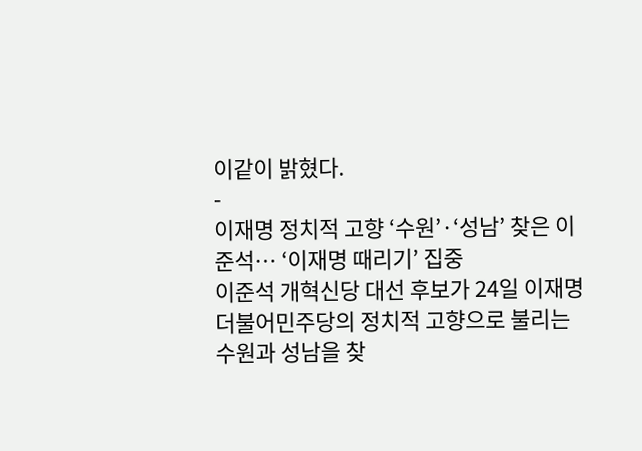이같이 밝혔다.
-
이재명 정치적 고향 ‘수원’·‘성남’ 찾은 이준석… ‘이재명 때리기’ 집중
이준석 개혁신당 대선 후보가 24일 이재명 더불어민주당의 정치적 고향으로 불리는 수원과 성남을 찾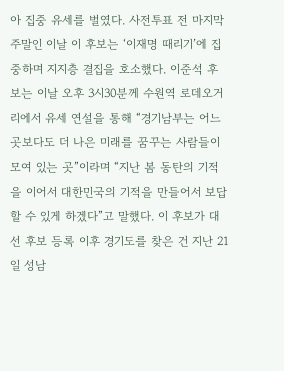아 집중 유세를 벌였다. 사전투표 전 마지막 주말인 이날 이 후보는 ‘이재명 때리기’에 집중하며 지지층 결집을 호소했다. 이준석 후보는 이날 오후 3시30분께 수원역 로데오거리에서 유세 연설을 통해 “경기남부는 어느 곳보다도 더 나은 미래를 꿈꾸는 사람들이 모여 있는 곳”이라며 “지난 봄 동탄의 기적을 이어서 대한민국의 기적을 만들어서 보답할 수 있게 하겠다”고 말했다. 이 후보가 대선 후보 등록 이후 경기도를 찾은 건 지난 21일 성남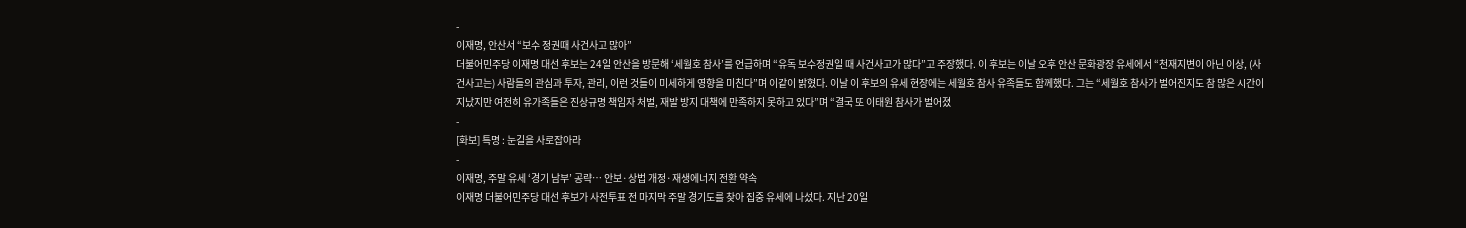-
이재명, 안산서 “보수 정권때 사건사고 많아”
더불어민주당 이재명 대선 후보는 24일 안산을 방문해 ‘세월호 참사’를 언급하며 “유독 보수정권일 때 사건사고가 많다”고 주장했다. 이 후보는 이날 오후 안산 문화광장 유세에서 “천재지변이 아닌 이상, (사건사고는) 사람들의 관심과 투자, 관리, 이런 것들이 미세하게 영향을 미친다”며 이같이 밝혔다. 이날 이 후보의 유세 현장에는 세월호 참사 유족들도 함께했다. 그는 “세월호 참사가 벌어진지도 참 많은 시간이 지났지만 여전히 유가족들은 진상규명 책임자 처벌, 재발 방지 대책에 만족하지 못하고 있다”며 “결국 또 이태원 참사가 벌어졌
-
[화보] 특명 : 눈길을 사로잡아라
-
이재명, 주말 유세 ‘경기 남부’ 공략… 안보·상법 개정·재생에너지 전환 약속
이재명 더불어민주당 대선 후보가 사전투표 전 마지막 주말 경기도를 찾아 집중 유세에 나섰다. 지난 20일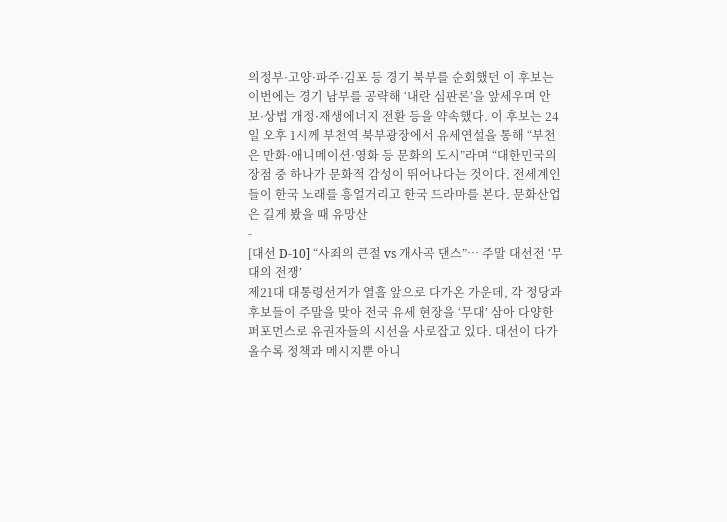의정부·고양·파주·김포 등 경기 북부를 순회했던 이 후보는 이번에는 경기 남부를 공략해 ‘내란 심판론’을 앞세우며 안보·상법 개정·재생에너지 전환 등을 약속했다. 이 후보는 24일 오후 1시께 부천역 북부광장에서 유세연설을 통해 “부천은 만화·애니메이션·영화 등 문화의 도시”라며 “대한민국의 장점 중 하나가 문화적 감성이 뛰어나다는 것이다. 전세계인들이 한국 노래를 흥얼거리고 한국 드라마를 본다. 문화산업은 길게 봤을 때 유망산
-
[대선 D-10] “사죄의 큰절 vs 개사곡 댄스”… 주말 대선전 ‘무대의 전쟁’
제21대 대통령선거가 열흘 앞으로 다가온 가운데, 각 정당과 후보들이 주말을 맞아 전국 유세 현장을 ‘무대’ 삼아 다양한 퍼포먼스로 유권자들의 시선을 사로잡고 있다. 대선이 다가올수록 정책과 메시지뿐 아니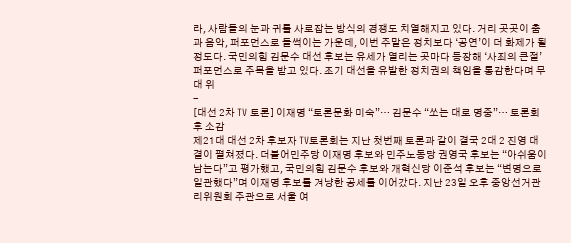라, 사람들의 눈과 귀를 사로잡는 방식의 경쟁도 치열해지고 있다. 거리 곳곳이 춤과 음악, 퍼포먼스로 들썩이는 가운데, 이번 주말은 정치보다 ‘공연’이 더 화제가 될 정도다. 국민의힘 김문수 대선 후보는 유세가 열리는 곳마다 등장해 ‘사죄의 큰절’ 퍼포먼스로 주목을 받고 있다. 조기 대선을 유발한 정치권의 책임을 통감한다며 무대 위
-
[대선 2차 TV 토론] 이재명 “토론문화 미숙”… 김문수 “쏘는 대로 명중”… 토론회 후 소감
제21대 대선 2차 후보자 TV토론회는 지난 첫번째 토론과 같이 결국 2대 2 진영 대결이 펼쳐졌다. 더불어민주당 이재명 후보와 민주노동당 권영국 후보는 “아쉬움이 남는다”고 평가했고, 국민의힘 김문수 후보와 개혁신당 이준석 후보는 “변명으로 일관했다”며 이재명 후보를 겨냥한 공세를 이어갔다. 지난 23일 오후 중앙선거관리위원회 주관으로 서울 여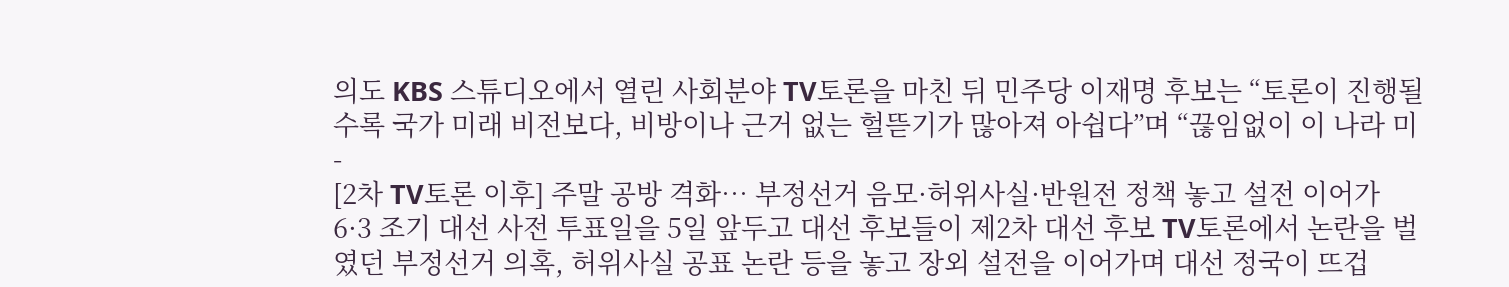의도 KBS 스튜디오에서 열린 사회분야 TV토론을 마친 뒤 민주당 이재명 후보는 “토론이 진행될수록 국가 미래 비전보다, 비방이나 근거 없는 헐뜯기가 많아져 아쉽다”며 “끊임없이 이 나라 미
-
[2차 TV토론 이후] 주말 공방 격화… 부정선거 음모·허위사실·반원전 정책 놓고 설전 이어가
6·3 조기 대선 사전 투표일을 5일 앞두고 대선 후보들이 제2차 대선 후보 TV토론에서 논란을 벌였던 부정선거 의혹, 허위사실 공표 논란 등을 놓고 장외 설전을 이어가며 대선 정국이 뜨겁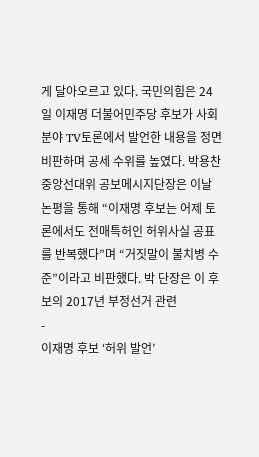게 달아오르고 있다. 국민의힘은 24일 이재명 더불어민주당 후보가 사회 분야 TV토론에서 발언한 내용을 정면 비판하며 공세 수위를 높였다. 박용찬 중앙선대위 공보메시지단장은 이날 논평을 통해 “이재명 후보는 어제 토론에서도 전매특허인 허위사실 공표를 반복했다”며 “거짓말이 불치병 수준”이라고 비판했다. 박 단장은 이 후보의 2017년 부정선거 관련
-
이재명 후보 ‘허위 발언’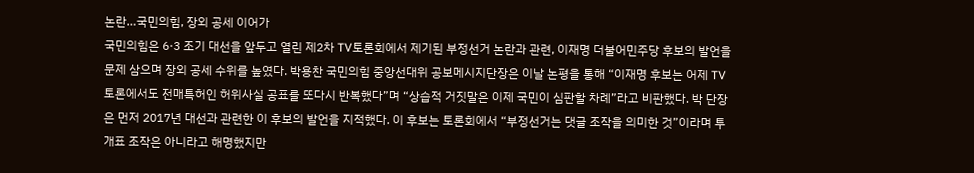논란…국민의힘, 장외 공세 이어가
국민의힘은 6·3 조기 대선을 앞두고 열린 제2차 TV토론회에서 제기된 부정선거 논란과 관련, 이재명 더불어민주당 후보의 발언을 문제 삼으며 장외 공세 수위를 높였다. 박용찬 국민의힘 중앙선대위 공보메시지단장은 이날 논평을 통해 “이재명 후보는 어제 TV토론에서도 전매특허인 허위사실 공표를 또다시 반복했다”며 “상습적 거짓말은 이제 국민이 심판할 차례”라고 비판했다. 박 단장은 먼저 2017년 대선과 관련한 이 후보의 발언을 지적했다. 이 후보는 토론회에서 “부정선거는 댓글 조작을 의미한 것”이라며 투개표 조작은 아니라고 해명했지만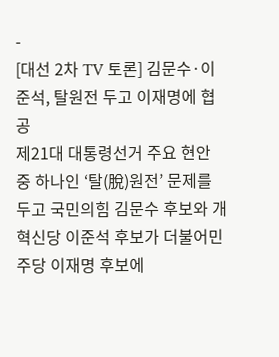-
[대선 2차 TV 토론] 김문수·이준석, 탈원전 두고 이재명에 협공
제21대 대통령선거 주요 현안 중 하나인 ‘탈(脫)원전’ 문제를 두고 국민의힘 김문수 후보와 개혁신당 이준석 후보가 더불어민주당 이재명 후보에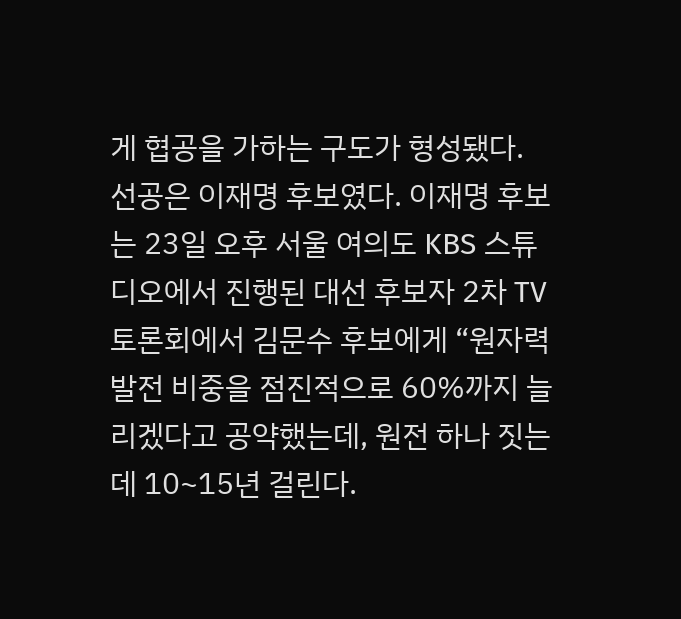게 협공을 가하는 구도가 형성됐다. 선공은 이재명 후보였다. 이재명 후보는 23일 오후 서울 여의도 KBS 스튜디오에서 진행된 대선 후보자 2차 TV토론회에서 김문수 후보에게 “원자력 발전 비중을 점진적으로 60%까지 늘리겠다고 공약했는데, 원전 하나 짓는데 10~15년 걸린다.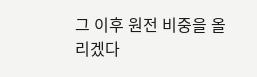그 이후 원전 비중을 올리겠다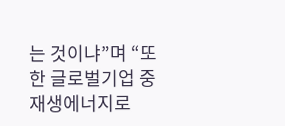는 것이냐”며 “또한 글로벌기업 중 재생에너지로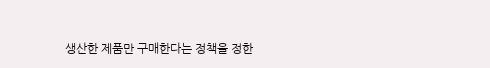생산한 제품만 구매한다는 정책을 정한